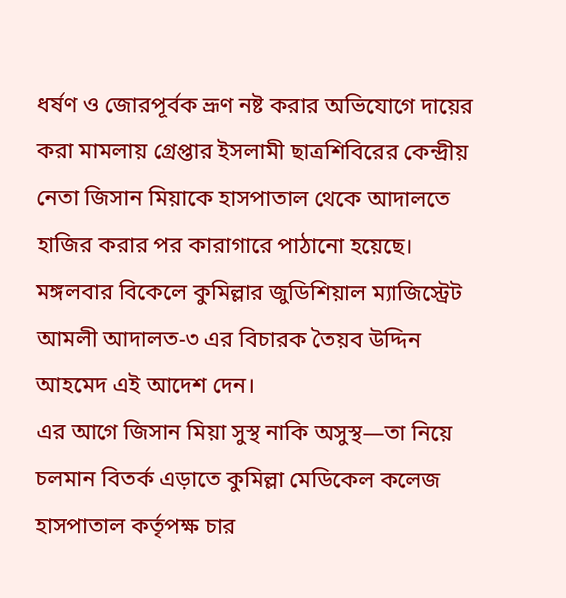ধর্ষণ ও জোরপূর্বক ভ্রূণ নষ্ট করার অভিযোগে দায়ের করা মামলায় গ্রেপ্তার ইসলামী ছাত্রশিবিরের কেন্দ্রীয় নেতা জিসান মিয়াকে হাসপাতাল থেকে আদালতে হাজির করার পর কারাগারে পাঠানো হয়েছে। মঙ্গলবার বিকেলে কুমিল্লার জুডিশিয়াল ম্যাজিস্ট্রেট আমলী আদালত-৩ এর বিচারক তৈয়ব উদ্দিন আহমেদ এই আদেশ দেন।
এর আগে জিসান মিয়া সুস্থ নাকি অসুস্থ—তা নিয়ে চলমান বিতর্ক এড়াতে কুমিল্লা মেডিকেল কলেজ হাসপাতাল কর্তৃপক্ষ চার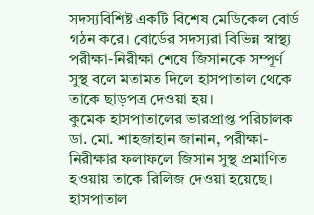সদস্যবিশিষ্ট একটি বিশেষ মেডিকেল বোর্ড গঠন করে। বোর্ডের সদস্যরা বিভিন্ন স্বাস্থ্য পরীক্ষা-নিরীক্ষা শেষে জিসানকে সম্পূর্ণ সুস্থ বলে মতামত দিলে হাসপাতাল থেকে তাকে ছাড়পত্র দেওয়া হয়।
কুমেক হাসপাতালের ভারপ্রাপ্ত পরিচালক ডা. মো. শাহজাহান জানান, পরীক্ষা-নিরীক্ষার ফলাফলে জিসান সুস্থ প্রমাণিত হওয়ায় তাকে রিলিজ দেওয়া হয়েছে। হাসপাতাল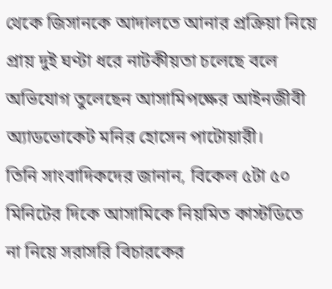থেকে জিসানকে আদালতে আনার প্রক্রিয়া নিয়ে প্রায় দুই ঘণ্টা ধরে নাটকীয়তা চলেছে বলে অভিযোগ তুলেছেন আসামিপক্ষের আইনজীবী অ্যাডভোকেট মনির হোসেন পাটোয়ারী।
তিনি সাংবাদিকদের জানান, বিকেল ৫টা ৫০ মিনিটের দিকে আসামিকে নিয়মিত কাস্টডিতে না নিয়ে সরাসরি বিচারকের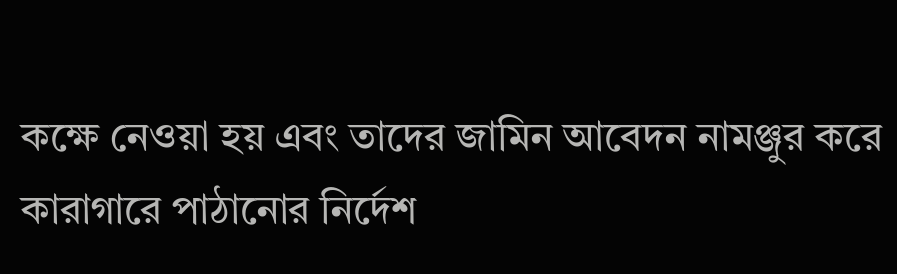কক্ষে নেওয়া হয় এবং তাদের জামিন আবেদন নামঞ্জুর করে কারাগারে পাঠানোর নির্দেশ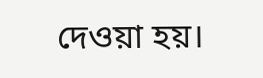দেওয়া হয়।